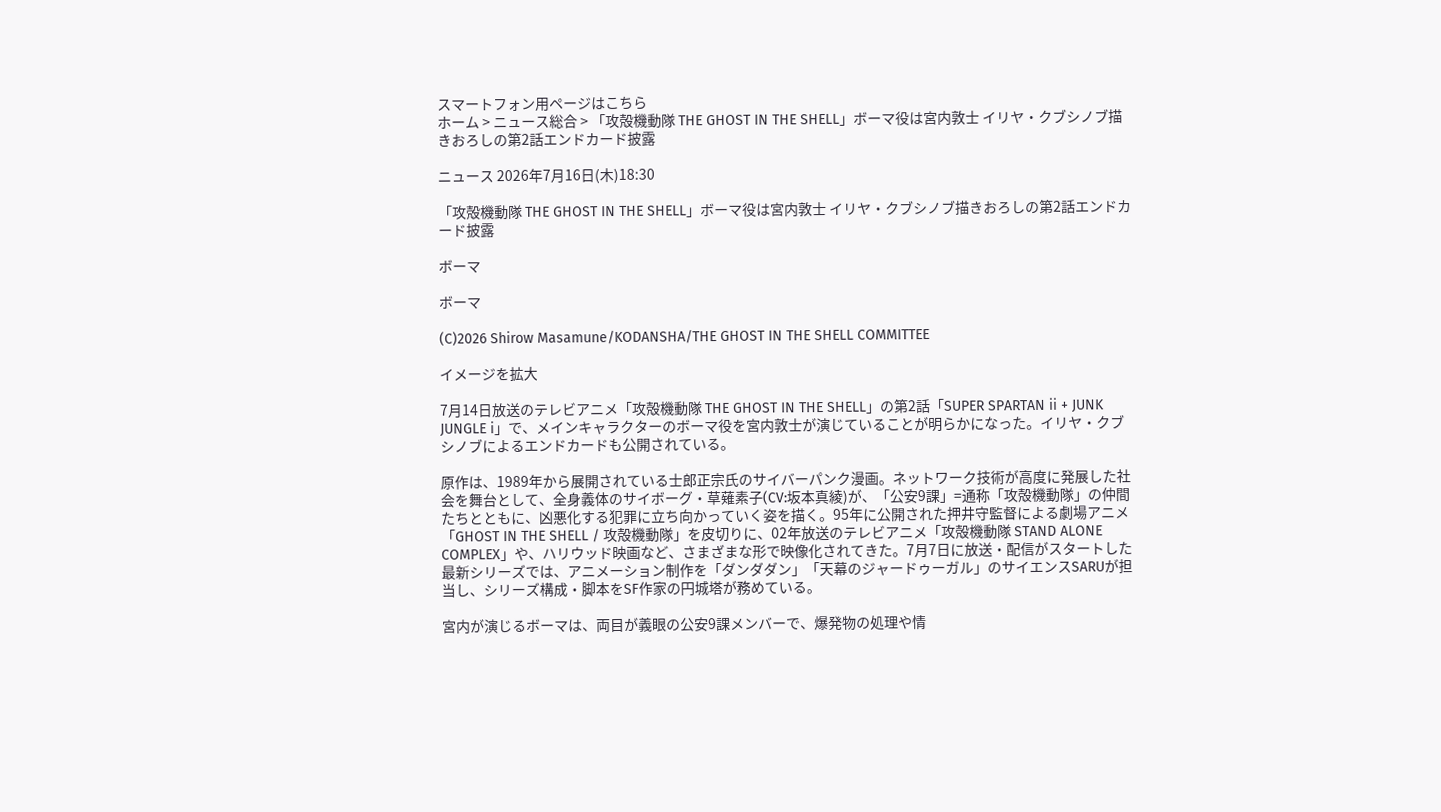スマートフォン用ページはこちら
ホーム > ニュース総合 > 「攻殻機動隊 THE GHOST IN THE SHELL」ボーマ役は宮内敦士 イリヤ・クブシノブ描きおろしの第2話エンドカード披露

ニュース 2026年7月16日(木)18:30

「攻殻機動隊 THE GHOST IN THE SHELL」ボーマ役は宮内敦士 イリヤ・クブシノブ描きおろしの第2話エンドカード披露

ボーマ

ボーマ

(C)2026 Shirow Masamune/KODANSHA/THE GHOST IN THE SHELL COMMITTEE

イメージを拡大

7月14日放送のテレビアニメ「攻殻機動隊 THE GHOST IN THE SHELL」の第2話「SUPER SPARTAN ii + JUNK JUNGLE i」で、メインキャラクターのボーマ役を宮内敦士が演じていることが明らかになった。イリヤ・クブシノブによるエンドカードも公開されている。

原作は、1989年から展開されている士郎正宗氏のサイバーパンク漫画。ネットワーク技術が高度に発展した社会を舞台として、全身義体のサイボーグ・草薙素子(CV:坂本真綾)が、「公安9課」=通称「攻殻機動隊」の仲間たちとともに、凶悪化する犯罪に立ち向かっていく姿を描く。95年に公開された押井守監督による劇場アニメ「GHOST IN THE SHELL / 攻殻機動隊」を皮切りに、02年放送のテレビアニメ「攻殻機動隊 STAND ALONE COMPLEX」や、ハリウッド映画など、さまざまな形で映像化されてきた。7月7日に放送・配信がスタートした最新シリーズでは、アニメーション制作を「ダンダダン」「天幕のジャードゥーガル」のサイエンスSARUが担当し、シリーズ構成・脚本をSF作家の円城塔が務めている。

宮内が演じるボーマは、両目が義眼の公安9課メンバーで、爆発物の処理や情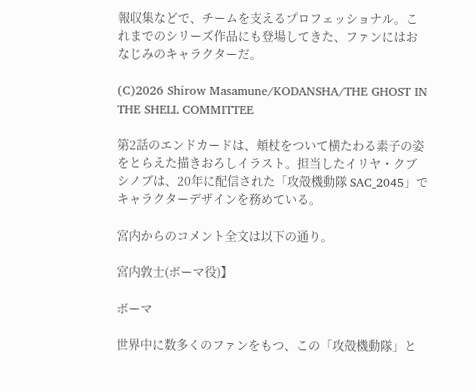報収集などで、チームを支えるプロフェッショナル。これまでのシリーズ作品にも登場してきた、ファンにはおなじみのキャラクターだ。

(C)2026 Shirow Masamune/KODANSHA/THE GHOST IN THE SHELL COMMITTEE

第2話のエンドカードは、頬杖をついて横たわる素子の姿をとらえた描きおろしイラスト。担当したイリヤ・クブシノブは、20年に配信された「攻殻機動隊 SAC_2045」でキャラクターデザインを務めている。

宮内からのコメント全文は以下の通り。

宮内敦士(ボーマ役)】

ボーマ

世界中に数多くのファンをもつ、この「攻殻機動隊」と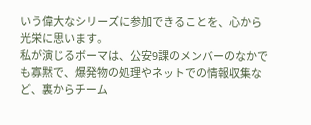いう偉大なシリーズに参加できることを、心から光栄に思います。
私が演じるボーマは、公安9課のメンバーのなかでも寡黙で、爆発物の処理やネットでの情報収集など、裏からチーム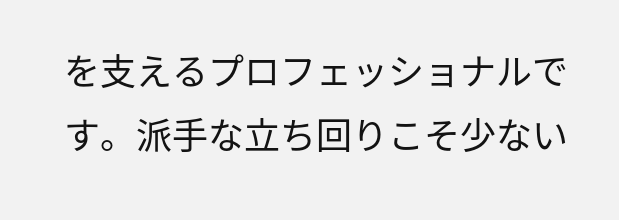を支えるプロフェッショナルです。派手な立ち回りこそ少ない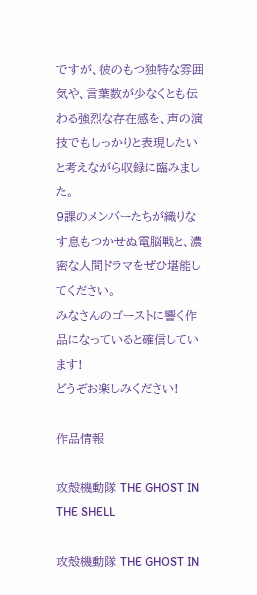ですが、彼のもつ独特な雰囲気や、言葉数が少なくとも伝わる強烈な存在感を、声の演技でもしっかりと表現したいと考えながら収録に臨みました。
9課のメンバーたちが織りなす息もつかせぬ電脳戦と、濃密な人間ドラマをぜひ堪能してください。
みなさんのゴーストに響く作品になっていると確信しています!
どうぞお楽しみください!

作品情報

攻殻機動隊 THE GHOST IN THE SHELL

攻殻機動隊 THE GHOST IN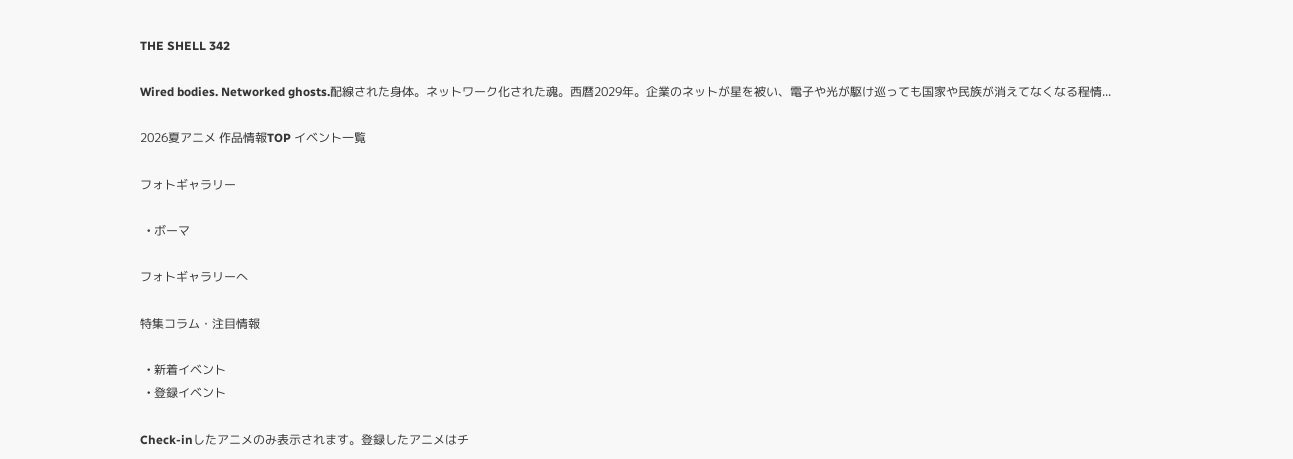THE SHELL 342

Wired bodies. Networked ghosts.配線された身体。ネットワーク化された魂。西暦2029年。企業のネットが星を被い、電子や光が駆け巡っても国家や民族が消えてなくなる程情...

2026夏アニメ 作品情報TOP イベント一覧

フォトギャラリー

  • ボーマ

フォトギャラリーへ

特集コラム・注目情報

  • 新着イベント
  • 登録イベント

Check-inしたアニメのみ表示されます。登録したアニメはチ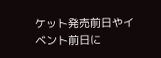ケット発売前日やイベント前日に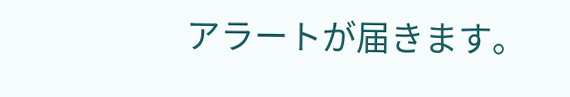アラートが届きます。